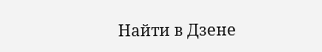Найти в Дзене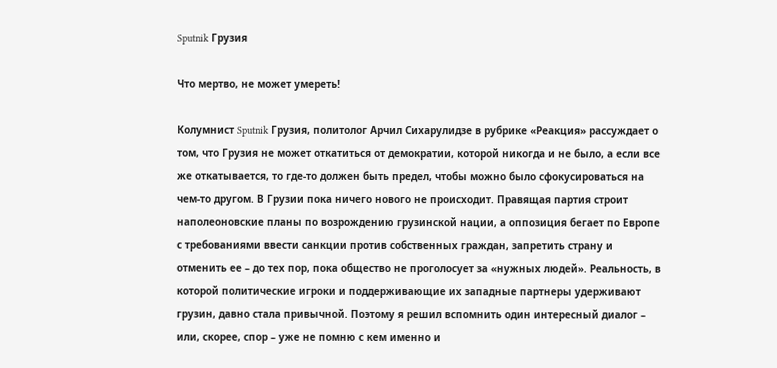Sputnik Грузия

Что мертво, не может умереть!

Колумнист Sputnik Грузия, политолог Арчил Сихарулидзе в рубрике «Реакция» рассуждает о том, что Грузия не может откатиться от демократии, которой никогда и не было, а если все же откатывается, то где-то должен быть предел, чтобы можно было сфокусироваться на чем-то другом. В Грузии пока ничего нового не происходит. Правящая партия строит наполеоновские планы по возрождению грузинской нации, а оппозиция бегает по Европе с требованиями ввести санкции против собственных граждан, запретить страну и отменить ее – до тех пор, пока общество не проголосует за «нужных людей». Реальность, в которой политические игроки и поддерживающие их западные партнеры удерживают грузин, давно стала привычной. Поэтому я решил вспомнить один интересный диалог – или, скорее, спор – уже не помню с кем именно и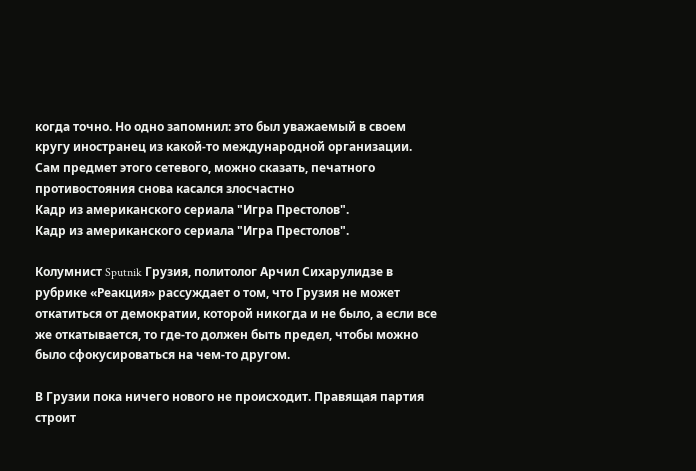когда точно. Но одно запомнил: это был уважаемый в своем кругу иностранец из какой-то международной организации. Сам предмет этого сетевого, можно сказать, печатного противостояния снова касался злосчастно
Кадр из американского сериала "Игра Престолов".
Кадр из американского сериала "Игра Престолов".

Колумнист Sputnik Грузия, политолог Арчил Сихарулидзе в рубрике «Реакция» рассуждает о том, что Грузия не может откатиться от демократии, которой никогда и не было, а если все же откатывается, то где-то должен быть предел, чтобы можно было сфокусироваться на чем-то другом.

В Грузии пока ничего нового не происходит. Правящая партия строит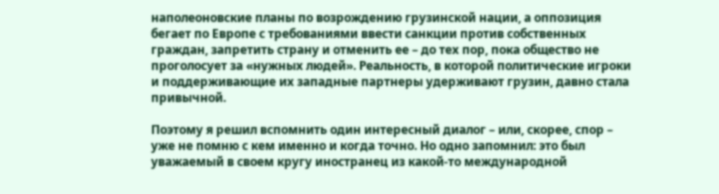наполеоновские планы по возрождению грузинской нации, а оппозиция бегает по Европе с требованиями ввести санкции против собственных граждан, запретить страну и отменить ее – до тех пор, пока общество не проголосует за «нужных людей». Реальность, в которой политические игроки и поддерживающие их западные партнеры удерживают грузин, давно стала привычной.

Поэтому я решил вспомнить один интересный диалог – или, скорее, спор – уже не помню с кем именно и когда точно. Но одно запомнил: это был уважаемый в своем кругу иностранец из какой-то международной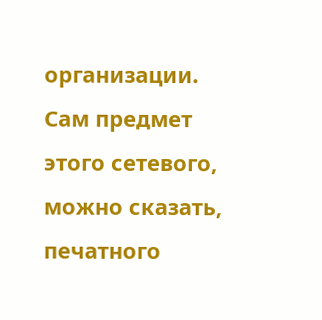организации. Сам предмет этого сетевого, можно сказать, печатного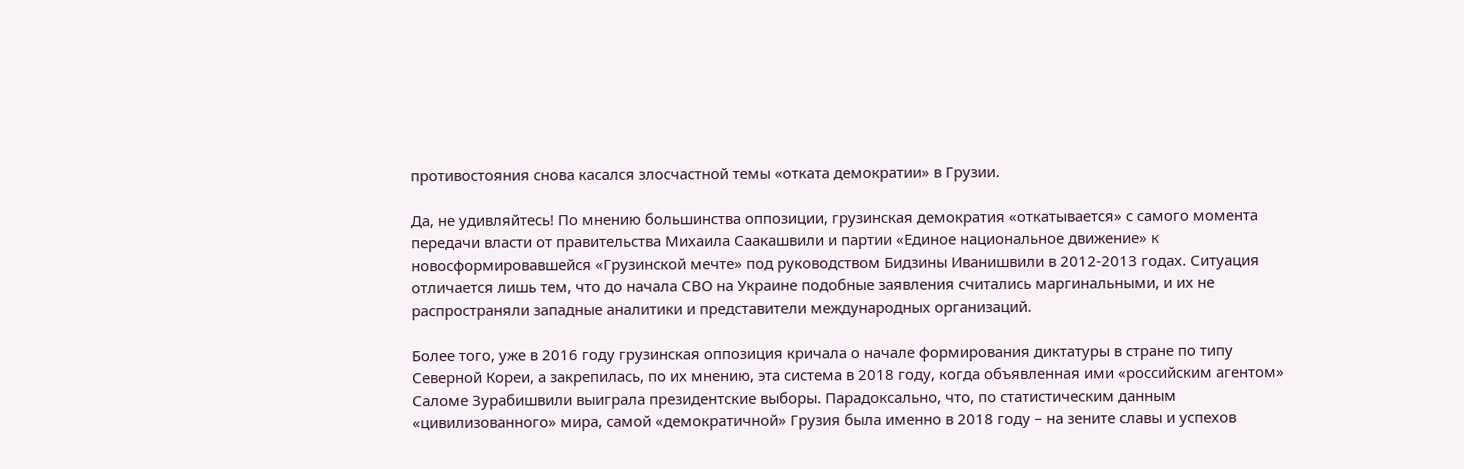противостояния снова касался злосчастной темы «отката демократии» в Грузии.

Да, не удивляйтесь! По мнению большинства оппозиции, грузинская демократия «откатывается» с самого момента передачи власти от правительства Михаила Саакашвили и партии «Единое национальное движение» к новосформировавшейся «Грузинской мечте» под руководством Бидзины Иванишвили в 2012-2013 годах. Ситуация отличается лишь тем, что до начала СВО на Украине подобные заявления считались маргинальными, и их не распространяли западные аналитики и представители международных организаций.

Более того, уже в 2016 году грузинская оппозиция кричала о начале формирования диктатуры в стране по типу Северной Кореи, а закрепилась, по их мнению, эта система в 2018 году, когда объявленная ими «российским агентом» Саломе Зурабишвили выиграла президентские выборы. Парадоксально, что, по статистическим данным «цивилизованного» мира, самой «демократичной» Грузия была именно в 2018 году – на зените славы и успехов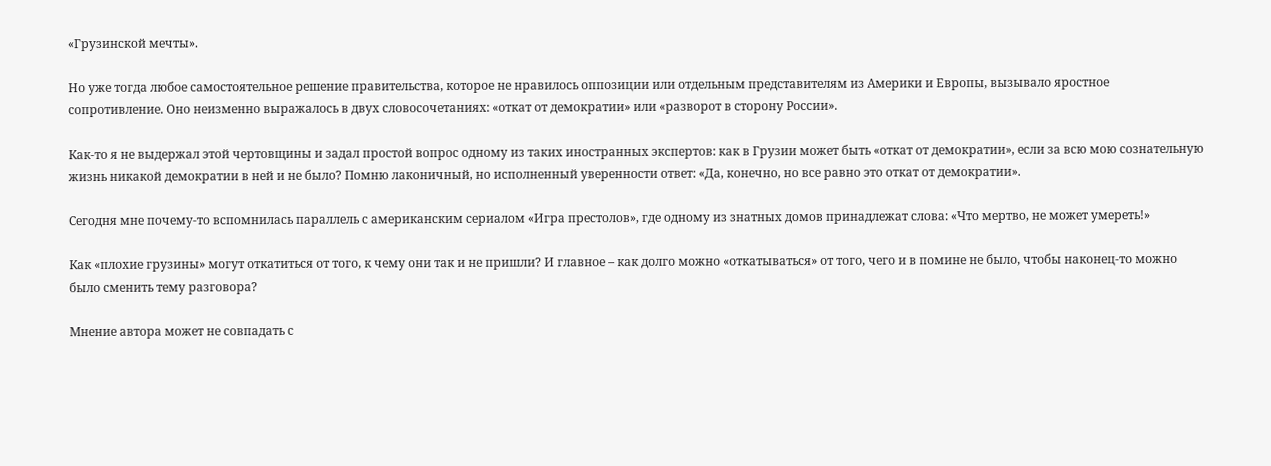«Грузинской мечты».

Но уже тогда любое самостоятельное решение правительства, которое не нравилось оппозиции или отдельным представителям из Америки и Европы, вызывало яростное сопротивление. Оно неизменно выражалось в двух словосочетаниях: «откат от демократии» или «разворот в сторону России».

Как-то я не выдержал этой чертовщины и задал простой вопрос одному из таких иностранных экспертов: как в Грузии может быть «откат от демократии», если за всю мою сознательную жизнь никакой демократии в ней и не было? Помню лаконичный, но исполненный уверенности ответ: «Да, конечно, но все равно это откат от демократии».

Сегодня мне почему-то вспомнилась параллель с американским сериалом «Игра престолов», где одному из знатных домов принадлежат слова: «Что мертво, не может умереть!»

Как «плохие грузины» могут откатиться от того, к чему они так и не пришли? И главное – как долго можно «откатываться» от того, чего и в помине не было, чтобы наконец-то можно было сменить тему разговора?

Мнение автора может не совпадать с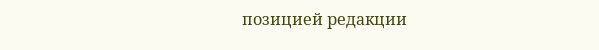позицией редакции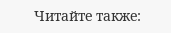Читайте также: